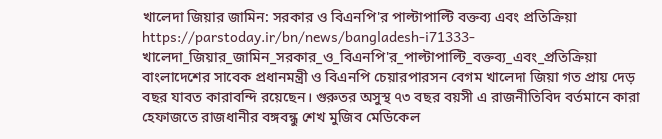খালেদা জিয়ার জামিন: সরকার ও বিএনপি'র পাল্টাপাল্টি বক্তব্য এবং প্রতিক্রিয়া
https://parstoday.ir/bn/news/bangladesh-i71333-খালেদা_জিয়ার_জামিন_সরকার_ও_বিএনপি'র_পাল্টাপাল্টি_বক্তব্য_এবং_প্রতিক্রিয়া
বাংলাদেশের সাবেক প্রধানমন্ত্রী ও বিএনপি চেয়ারপারসন বেগম খালেদা জিয়া গত প্রায় দেড় বছর যাবত কারাবন্দি রয়েছেন। গুরুতর অসুস্থ ৭৩ বছর বয়সী এ রাজনীতিবিদ বর্তমানে কারা হেফাজতে রাজধানীর বঙ্গবন্ধু শেখ মুজিব মেডিকেল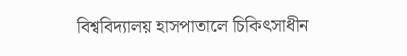বিশ্ববিদ্যালয় হাসপাতালে চিকিৎসাধীন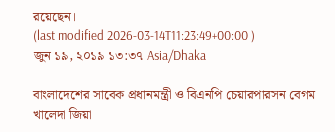রয়েছেন।
(last modified 2026-03-14T11:23:49+00:00 )
জুন ১৯, ২০১৯ ১৩:৩৭ Asia/Dhaka

বাংলাদেশের সাবেক প্রধানমন্ত্রী ও বিএনপি চেয়ারপারসন বেগম খালেদা জিয়া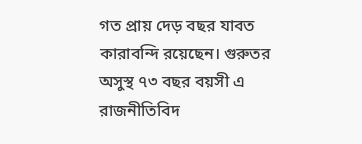গত প্রায় দেড় বছর যাবত কারাবন্দি রয়েছেন। গুরুতর অসুস্থ ৭৩ বছর বয়সী এ রাজনীতিবিদ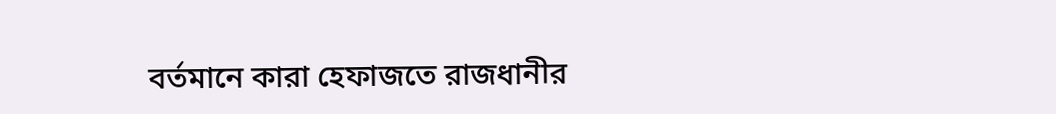বর্তমানে কারা হেফাজতে রাজধানীর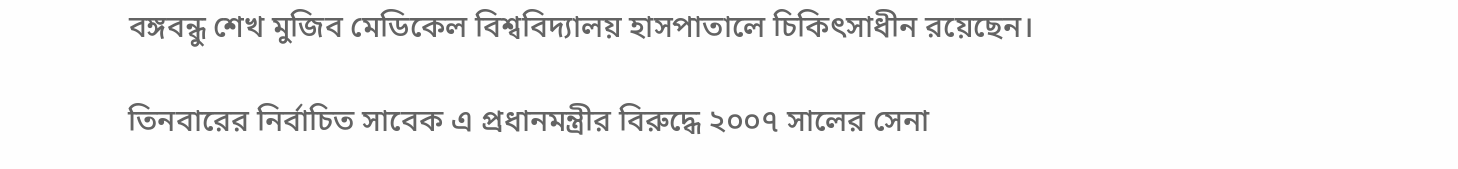বঙ্গবন্ধু শেখ মুজিব মেডিকেল বিশ্ববিদ্যালয় হাসপাতালে চিকিৎসাধীন রয়েছেন।

তিনবারের নির্বাচিত সাবেক এ প্রধানমন্ত্রীর বিরুদ্ধে ২০০৭ সালের সেনা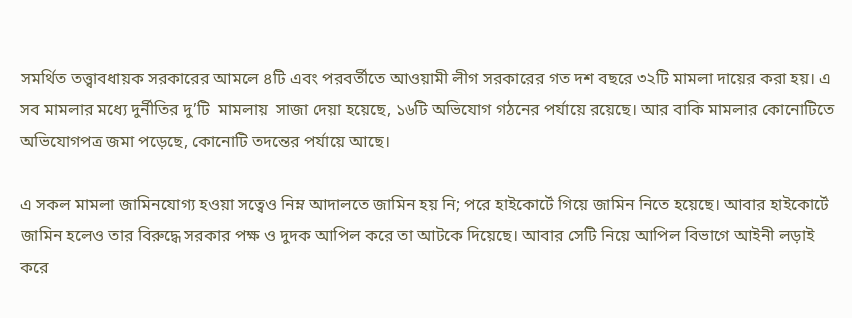সমর্থিত তত্ত্বাবধায়ক সরকারের আমলে ৪টি এবং পরবর্তীতে আওয়ামী লীগ সরকারের গত দশ বছরে ৩২টি মামলা দায়ের করা হয়। এ সব মামলার মধ্যে দুর্নীতির দু’টি  মামলায়  সাজা দেয়া হয়েছে, ১৬টি অভিযোগ গঠনের পর্যায়ে রয়েছে। আর বাকি মামলার কোনোটিতে অভিযোগপত্র জমা পড়েছে, কোনোটি তদন্তের পর্যায়ে আছে।

এ সকল মামলা জামিনযোগ্য হওয়া সত্বেও নিম্ন আদালতে জামিন হয় নি; পরে হাইকোর্টে গিয়ে জামিন নিতে হয়েছে। আবার হাইকোর্টে জামিন হলেও তার বিরুদ্ধে সরকার পক্ষ ও দুদক আপিল করে তা আটকে দিয়েছে। আবার সেটি নিয়ে আপিল বিভাগে আইনী লড়াই করে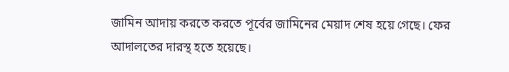জামিন আদায় করতে করতে পূর্বের জামিনের মেয়াদ শেষ হয়ে গেছে। ফের আদালতের দারস্থ হতে হয়েছে।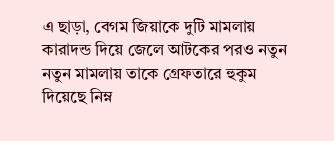এ ছাড়া, বেগম জিয়াকে দুটি মামলায় কারাদন্ড দিয়ে জেলে আটকের পরও নতুন নতুন মামলায় তাকে গ্রেফতারে হুকুম দিয়েছে নিম্ন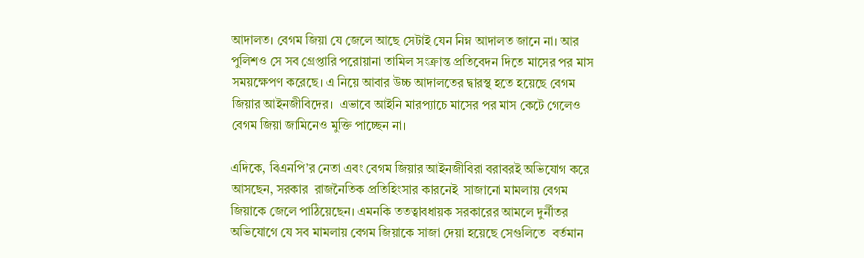আদালত। বেগম জিয়া যে জেলে আছে সেটাই যেন নিম্ন আদালত জানে না। আর পুলিশও সে সব গ্রেপ্তারি পরোয়ানা তামিল সংক্রান্ত প্রতিবেদন দিতে মাসের পর মাস সময়ক্ষেপণ করেছে। এ নিয়ে আবার উচ্চ আদালতের দ্বারস্থ হতে হয়েছে বেগম জিয়ার আইনজীবিদের।  এভাবে আইনি মারপ্যাচে মাসের পর মাস কেটে গেলেও বেগম জিয়া জামিনেও মুক্তি পাচ্ছেন না।

এদিকে, বিএনপি’র নেতা এবং বেগম জিয়ার আইনজীবিরা বরাবরই অভিযোগ করে আসছেন, সরকার  রাজনৈতিক প্রতিহিংসার কারনেই  সাজানো মামলায় বেগম জিয়াকে জেলে পাঠিয়েছেন। এমনকি ততত্বাবধায়ক সরকারের আমলে দুর্নীতর অভিযোগে যে সব মামলায় বেগম জিয়াকে সাজা দেয়া হয়েছে সেগুলিতে  বর্তমান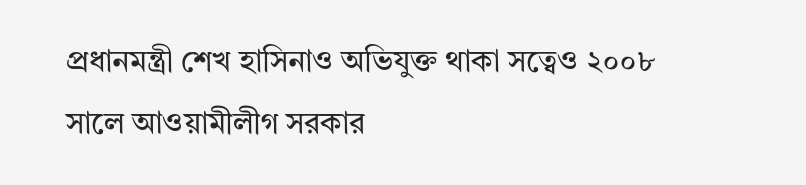প্রধানমন্ত্রী শেখ হাসিনাও অভিযুক্ত থাকা সত্বেও ২০০৮ সালে আওয়ামীলীগ সরকার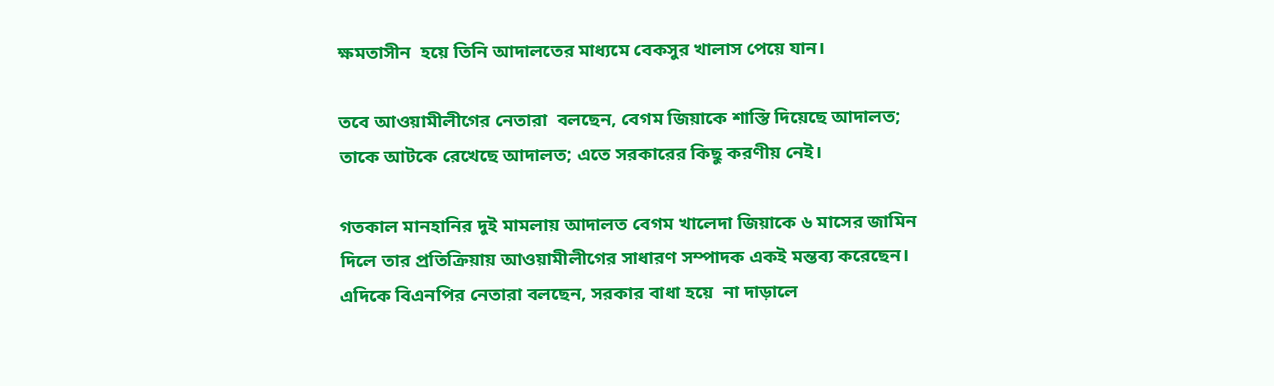ক্ষমতাসীন  হয়ে তিনি আদালতের মাধ্যমে বেকসুর খালাস পেয়ে যান।

তবে আওয়ামীলীগের নেতারা  বলছেন, বেগম জিয়াকে শাস্তি দিয়েছে আদালত; তাকে আটকে রেখেছে আদালত; এতে সরকারের কিছু করণীয় নেই।

গতকাল মানহানির দুই মামলায় আদালত বেগম খালেদা জিয়াকে ৬ মাসের জামিন দিলে তার প্রতিক্রিয়ায় আওয়ামীলীগের সাধারণ সম্পাদক একই মন্তব্য করেছেন। এদিকে বিএনপির নেতারা বলছেন, সরকার বাধা হয়ে  না দাড়ালে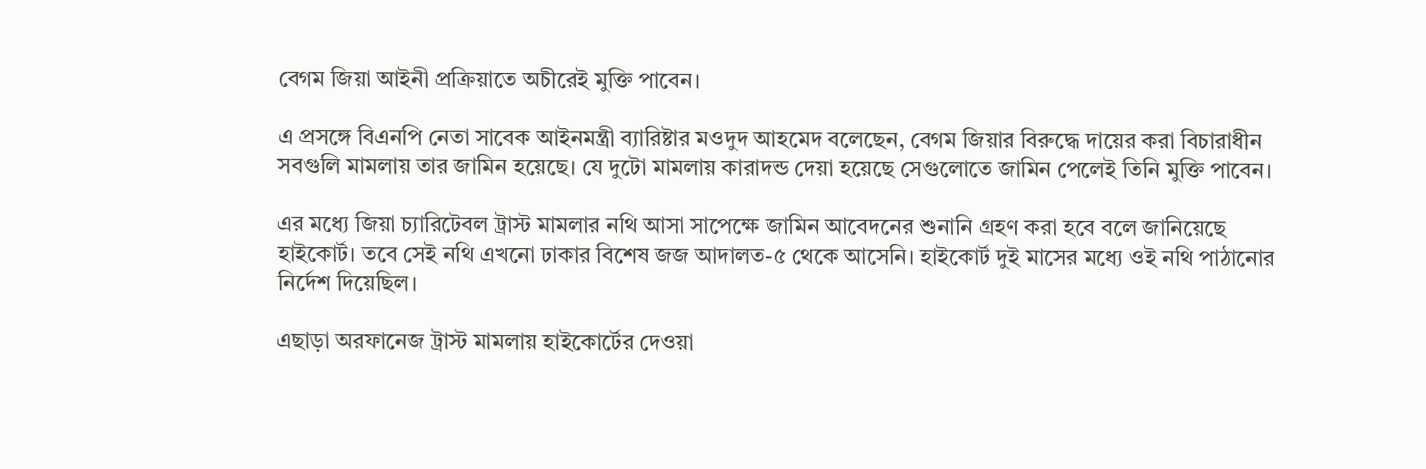বেগম জিয়া আইনী প্রক্রিয়াতে অচীরেই মুক্তি পাবেন।

এ প্রসঙ্গে বিএনপি নেতা সাবেক আইনমন্ত্রী ব্যারিষ্টার মওদুদ আহমেদ বলেছেন, বেগম জিয়ার বিরুদ্ধে দায়ের করা বিচারাধীন সবগুলি মামলায় তার জামিন হয়েছে। যে দুটো মামলায় কারাদন্ড দেয়া হয়েছে সেগুলোতে জামিন পেলেই তিনি মুক্তি পাবেন।

এর মধ্যে জিয়া চ্যারিটেবল ট্রাস্ট মামলার নথি আসা সাপেক্ষে জামিন আবেদনের শুনানি গ্রহণ করা হবে বলে জানিয়েছে হাইকোর্ট। তবে সেই নথি এখনো ঢাকার বিশেষ জজ আদালত-৫ থেকে আসেনি। হাইকোর্ট দুই মাসের মধ্যে ওই নথি পাঠানোর নির্দেশ দিয়েছিল।

এছাড়া অরফানেজ ট্রাস্ট মামলায় হাইকোর্টের দেওয়া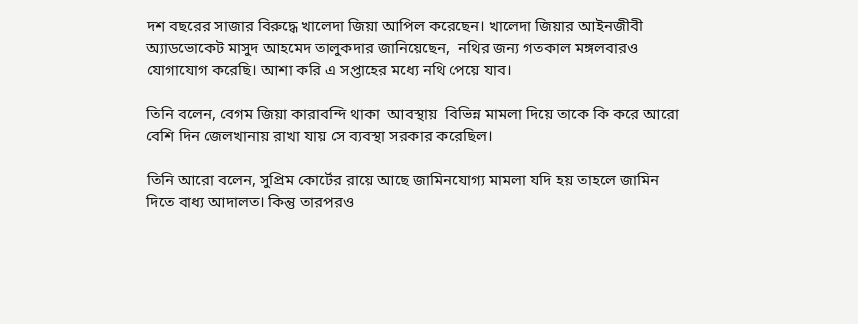দশ বছরের সাজার বিরুদ্ধে খালেদা জিয়া আপিল করেছেন। খালেদা জিয়ার আইনজীবী অ্যাডভোকেট মাসুদ আহমেদ তালুকদার জানিয়েছেন,  নথির জন্য গতকাল মঙ্গলবারও যোগাযোগ করেছি। আশা করি এ সপ্তাহের মধ্যে নথি পেয়ে যাব।

তিনি বলেন, বেগম জিয়া কারাবন্দি থাকা  আবস্থায়  বিভিন্ন মামলা দিয়ে তাকে কি করে আরো বেশি দিন জেলখানায় রাখা যায় সে ব্যবস্থা সরকার করেছিল।

তিনি আরো বলেন, সুপ্রিম কোর্টের রায়ে আছে জামিনযোগ্য মামলা যদি হয় তাহলে জামিন দিতে বাধ্য আদালত। কিন্তু তারপরও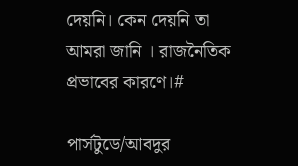দেয়নি। কেন দেয়নি তা আমরা জানি । রাজনৈতিক প্রভাবের কারণে।#

পার্সটুডে/আবদুর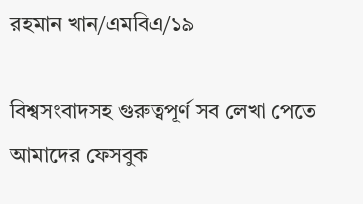রহমান খান/এমবিএ/১৯

বিশ্বসংবাদসহ গুরুত্বপূর্ণ সব লেখা পেতে আমাদের ফেসবুক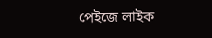পেইজে লাইক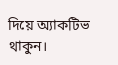দিয়ে অ্যাকটিভ থাকুন।